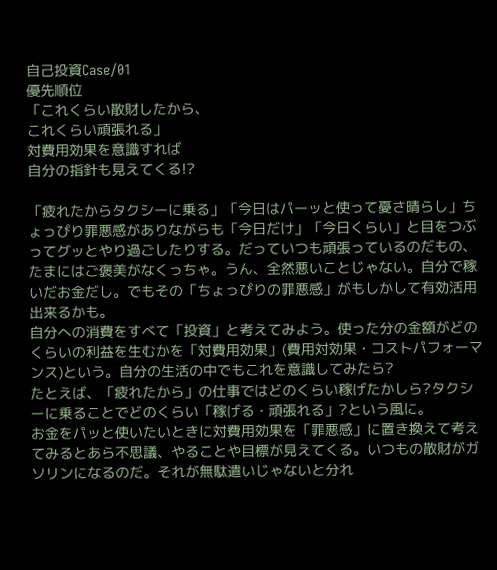自己投資Case/01
優先順位
「これくらい散財したから、
これくらい頑張れる」
対費用効果を意識すれば
自分の指針も見えてくる!?

「疲れたからタクシーに乗る」「今日はパーッと使って憂さ晴らし」ちょっぴり罪悪感がありながらも「今日だけ」「今日くらい」と目をつぶってグッとやり過ごしたりする。だっていつも頑張っているのだもの、たまにはご褒美がなくっちゃ。うん、全然悪いことじゃない。自分で稼いだお金だし。でもその「ちょっぴりの罪悪感」がもしかして有効活用出来るかも。
自分への消費をすべて「投資」と考えてみよう。使った分の金額がどのくらいの利益を生むかを「対費用効果」(費用対効果・コストパフォーマンス)という。自分の生活の中でもこれを意識してみたら?
たとえば、「疲れたから」の仕事ではどのくらい稼げたかしら?タクシーに乗ることでどのくらい「稼げる・頑張れる」?という風に。
お金をパッと使いたいときに対費用効果を「罪悪感」に置き換えて考えてみるとあら不思議、やることや目標が見えてくる。いつもの散財がガソリンになるのだ。それが無駄遣いじゃないと分れ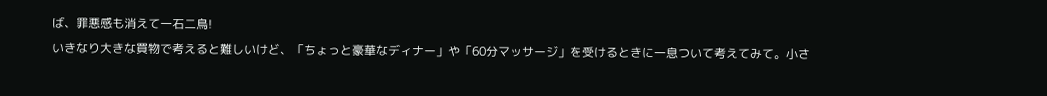ば、罪悪感も消えて一石二鳥!
いきなり大きな買物で考えると難しいけど、「ちょっと豪華なディナー」や「60分マッサージ」を受けるときに一息ついて考えてみて。小さ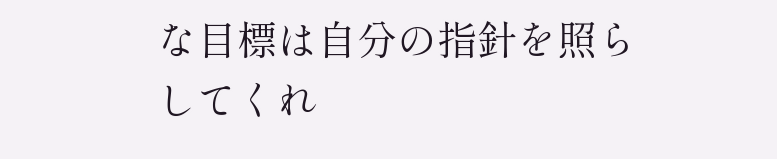な目標は自分の指針を照らしてくれ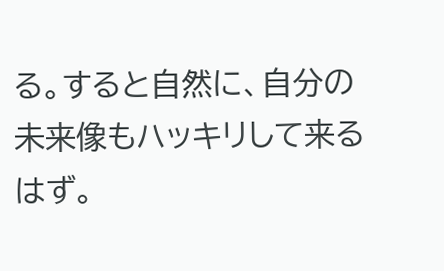る。すると自然に、自分の未来像もハッキリして来るはず。